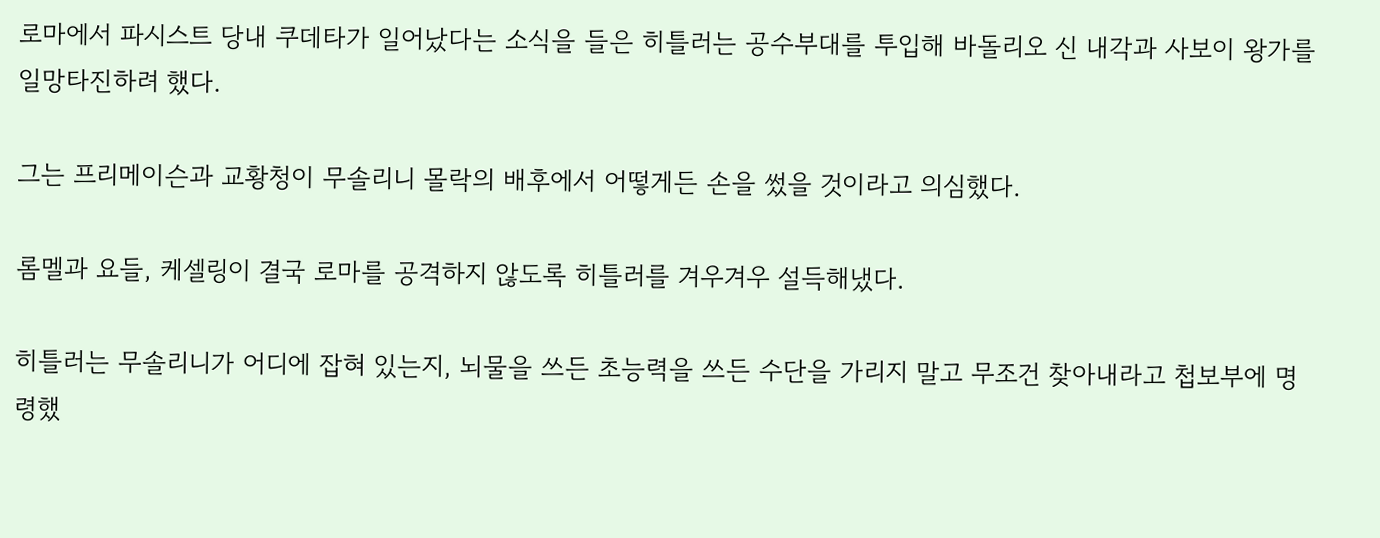로마에서 파시스트 당내 쿠데타가 일어났다는 소식을 들은 히틀러는 공수부대를 투입해 바돌리오 신 내각과 사보이 왕가를 일망타진하려 했다.

그는 프리메이슨과 교황청이 무솔리니 몰락의 배후에서 어떻게든 손을 썼을 것이라고 의심했다.

롬멜과 요들, 케셀링이 결국 로마를 공격하지 않도록 히틀러를 겨우겨우 설득해냈다.

히틀러는 무솔리니가 어디에 잡혀 있는지, 뇌물을 쓰든 초능력을 쓰든 수단을 가리지 말고 무조건 찾아내라고 첩보부에 명령했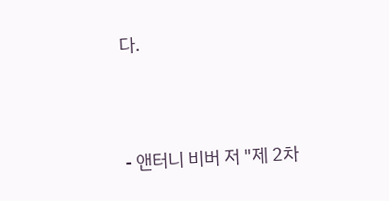다.




- 앤터니 비버 저 "제 2차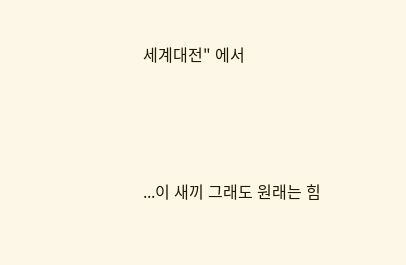세계대전" 에서




...이 새끼 그래도 원래는 힘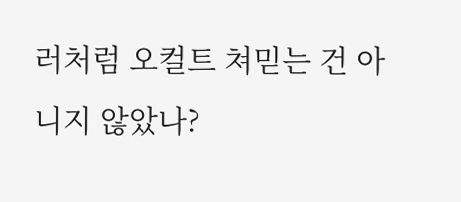러처럼 오컬트 쳐믿는 건 아니지 않았나?